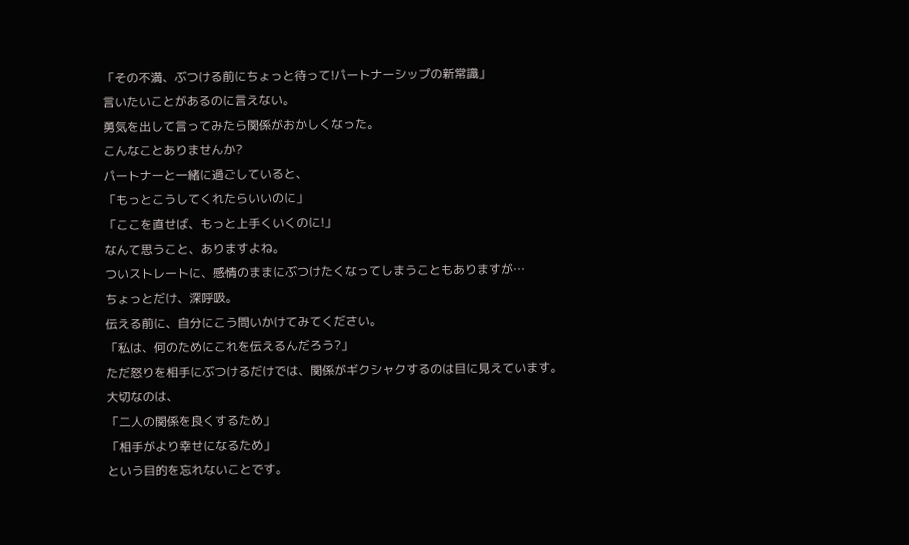「その不満、ぶつける前にちょっと待って!パートナーシップの新常識」
言いたいことがあるのに言えない。
勇気を出して言ってみたら関係がおかしくなった。
こんなことありませんか?
パートナーと一緒に過ごしていると、
「もっとこうしてくれたらいいのに」
「ここを直せば、もっと上手くいくのに!」
なんて思うこと、ありますよね。
ついストレートに、感情のままにぶつけたくなってしまうこともありますが…
ちょっとだけ、深呼吸。
伝える前に、自分にこう問いかけてみてください。
「私は、何のためにこれを伝えるんだろう?」
ただ怒りを相手にぶつけるだけでは、関係がギクシャクするのは目に見えています。
大切なのは、
「二人の関係を良くするため」
「相手がより幸せになるため」
という目的を忘れないことです。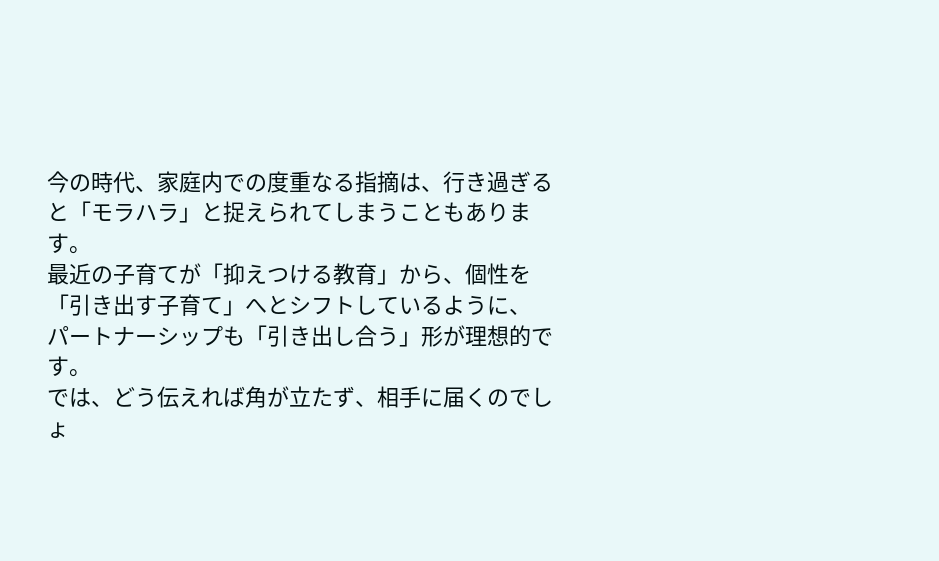今の時代、家庭内での度重なる指摘は、行き過ぎると「モラハラ」と捉えられてしまうこともあります。
最近の子育てが「抑えつける教育」から、個性を「引き出す子育て」へとシフトしているように、
パートナーシップも「引き出し合う」形が理想的です。
では、どう伝えれば角が立たず、相手に届くのでしょ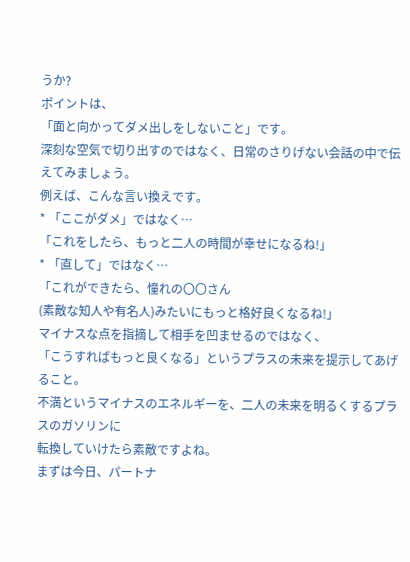うか?
ポイントは、
「面と向かってダメ出しをしないこと」です。
深刻な空気で切り出すのではなく、日常のさりげない会話の中で伝えてみましょう。
例えば、こんな言い換えです。
* 「ここがダメ」ではなく…
「これをしたら、もっと二人の時間が幸せになるね!」
* 「直して」ではなく…
「これができたら、憧れの〇〇さん
(素敵な知人や有名人)みたいにもっと格好良くなるね!」
マイナスな点を指摘して相手を凹ませるのではなく、
「こうすればもっと良くなる」というプラスの未来を提示してあげること。
不満というマイナスのエネルギーを、二人の未来を明るくするプラスのガソリンに
転換していけたら素敵ですよね。
まずは今日、パートナ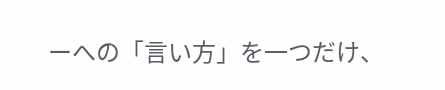ーへの「言い方」を一つだけ、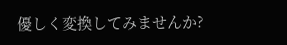優しく変換してみませんか?